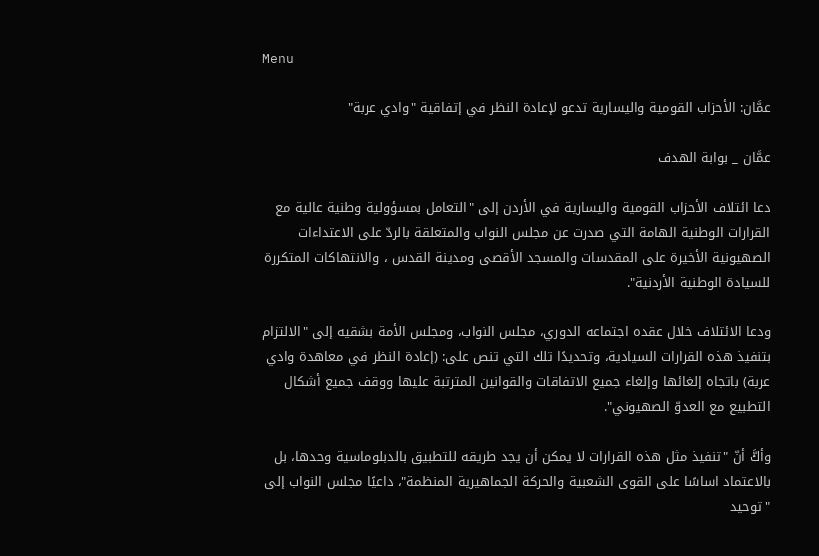Menu

عمَّان: الأحزاب القومية واليسارية تدعو لإعادة النظر في إتفاقية "وادي عربة"

عمَّان _ بوابة الهدف

دعا ائتلاف الأحزاب القومية واليسارية في الأردن إلى "التعامل بمسؤولية وطنية عالية مع القرارات الوطنية الهامة التي صدرت عن مجلس النواب والمتعلقة بالردّ على الاعتداءات الصهيونية الأخيرة على المقدسات والمسجد الأقصى ومدينة القدس ، والانتهاكات المتكررة للسيادة الوطنية الأردنية".

ودعا الائتلاف خلال عقده اجتماعه الدوري، مجلس النواب، ومجلس الأمة بشقيه إلى "الالتزام بتنفيذ هذه القرارات السيادية، وتحديدًا تلك التي تنص على: (إعادة النظر في معاهدة وادي عربة) باتجاه إلغائها وإلغاء جميع الاتفاقات والقوانين المترتبة عليها ووقف جميع أشكال التطبيع مع العدوّ الصهيوني".

وأكَّ أنّ "تنفيذ مثل هذه القرارات لا يمكن أن يجد طريقه للتطبيق بالدبلوماسية وحدها، بل بالاعتماد اساسًا على القوى الشعبية والحركة الجماهيرية المنظمة"، داعيًا مجلس النواب إلى "توحيد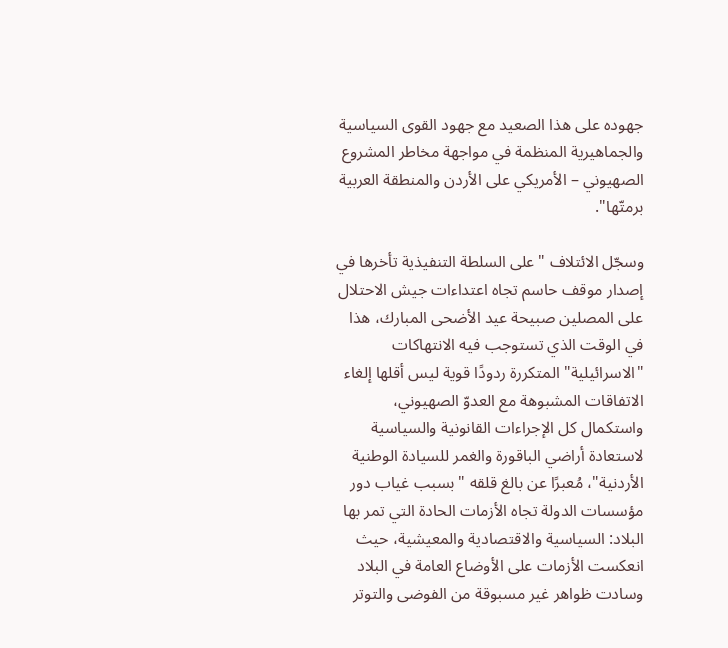جهوده على هذا الصعيد مع جهود القوى السياسية والجماهيرية المنظمة في مواجهة مخاطر المشروع الصهيوني – الأمريكي على الأردن والمنطقة العربية برمتّها".

وسجّل الائتلاف "على السلطة التنفيذية تأخرها في إصدار موقف حاسم تجاه اعتداءات جيش الاحتلال على المصلين صبيحة عيد الأضحى المبارك، هذا في الوقت الذي تستوجب فيه الانتهاكات "الاسرائيلية" المتكررة ردودًا قوية ليس أقلها إلغاء الاتفاقات المشبوهة مع العدوّ الصهيوني، واستكمال كل الإجراءات القانونية والسياسية لاستعادة أراضي الباقورة والغمر للسيادة الوطنية الأردنية"، مُعبرًا عن بالغ قلقه "بسبب غياب دور مؤسسات الدولة تجاه الأزمات الحادة التي تمر بها البلاد: السياسية والاقتصادية والمعيشية، حيث انعكست الأزمات على الأوضاع العامة في البلاد وسادت ظواهر غير مسبوقة من الفوضى والتوتر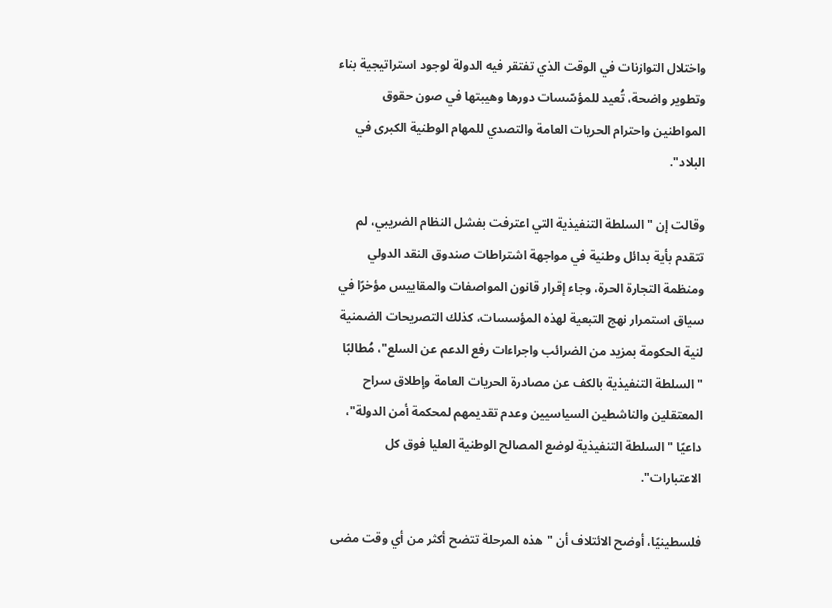واختلال التوازنات في الوقت الذي تفتقر فيه الدولة لوجود استراتيجية بناء وتطوير واضحة، تُعيد للمؤسّسات دورها وهيبتها في صون حقوق المواطنين واحترام الحريات العامة والتصدي للمهام الوطنية الكبرى في البلاد".

وقالت إن "السلطة التنفيذية التي اعترفت بفشل النظام الضريبي، لم تتقدم بأية بدائل وطنية في مواجهة اشتراطات صندوق النقد الدولي ومنظمة التجارة الحرة، وجاء إقرار قانون المواصفات والمقاييس مؤخرًا في سياق استمرار نهج التبعية لهذه المؤسسات، كذلك التصريحات الضمنية لنية الحكومة بمزيد من الضرائب واجراءات رفع الدعم عن السلع"، مُطالبًا "السلطة التنفيذية بالكف عن مصادرة الحريات العامة وإطلاق سراح المعتقلين والناشطين السياسيين وعدم تقديمهم لمحكمة أمن الدولة"، داعيًا "السلطة التنفيذية لوضع المصالح الوطنية العليا فوق كل الاعتبارات".

فلسطينيًا، أوضح الائتلاف أن "هذه المرحلة تتضح أكثر من أي وقت مضى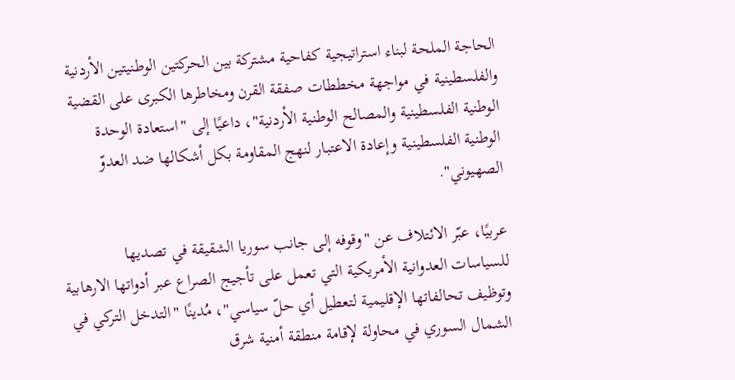الحاجة الملحة لبناء استراتيجية كفاحية مشتركة بين الحركتين الوطنيتين الأردنية والفلسطينية في مواجهة مخططات صفقة القرن ومخاطرها الكبرى على القضية الوطنية الفلسطينية والمصالح الوطنية الأردنية"، داعيًا إلى "استعادة الوحدة الوطنية الفلسطينية وإعادة الاعتبار لنهج المقاومة بكل أشكالها ضد العدوّ الصهيوني".

عربيًا، عبّر الائتلاف عن "وقوفه إلى جانب سوريا الشقيقة في تصديها للسياسات العدوانية الأمريكية التي تعمل على تأجيج الصراع عبر أدواتها الارهابية وتوظيف تحالفاتها الإقليمية لتعطيل أي حلّ سياسي"، مُدينًا "التدخل التركي في الشمال السوري في محاولة لإقامة منطقة أمنية شرق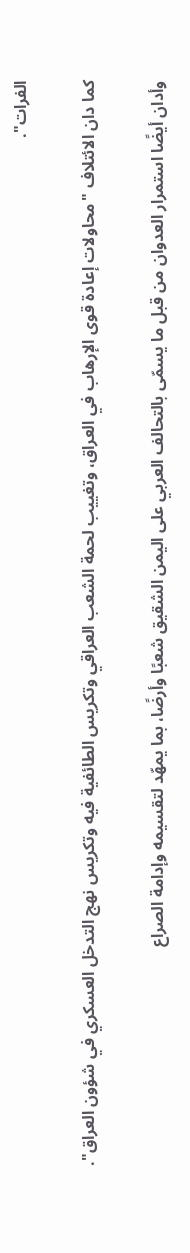الفرات".

كما دان الائتلاف "محاولات إعادة قوى الإرهاب في العراق، وتغييب لحمة الشعب العراقي وتكريس الطائفية فيه وتكريس نهج التدخل العسكري في شؤون العراق".

وأدان أيضًا استمرار العدوان من قبل ما يسمّى بالتحالف العربي على اليمن الشقيق شعبًا وأرضًا، بما يمهّد لتقسيمه وإدامة الصراع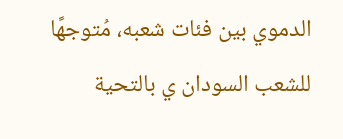الدموي بين فئات شعبه، مُتوجهًا للشعب السودان ي بالتحية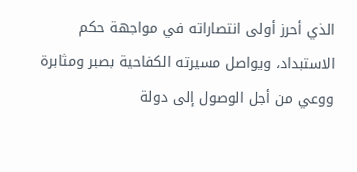الذي أحرز أولى انتصاراته في مواجهة حكم الاستبداد، ويواصل مسيرته الكفاحية بصبر ومثابرة ووعي من أجل الوصول إلى دولة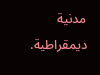مدنية ديمقراطية.